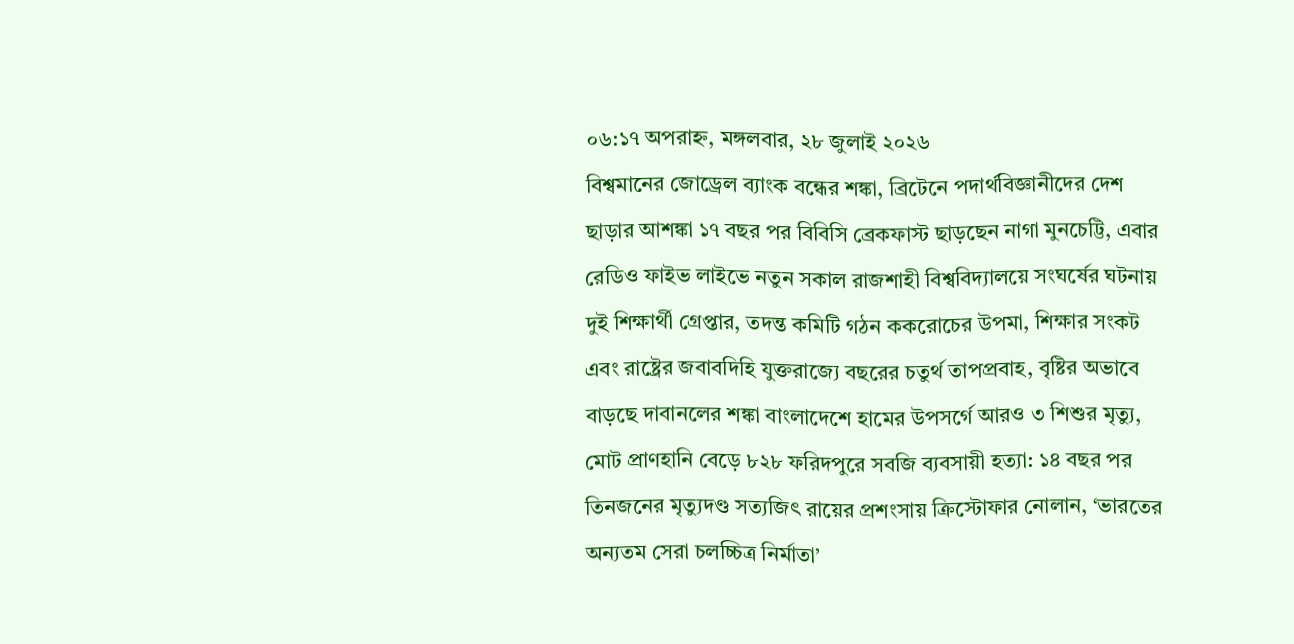০৬:১৭ অপরাহ্ন, মঙ্গলবার, ২৮ জুলাই ২০২৬
বিশ্বমানের জোড্রেল ব্যাংক বন্ধের শঙ্কা, ব্রিটেনে পদার্থবিজ্ঞানীদের দেশ ছাড়ার আশঙ্কা ১৭ বছর পর বিবিসি ব্রেকফাস্ট ছাড়ছেন নাগা মুনচেট্টি, এবার রেডিও ফাইভ লাইভে নতুন সকাল রাজশাহী বিশ্ববিদ্যালয়ে সংঘর্ষের ঘটনায় দুই শিক্ষার্থী গ্রেপ্তার, তদন্ত কমিটি গঠন ককরোচের উপমা, শিক্ষার সংকট এবং রাষ্ট্রের জবাবদিহি যুক্তরাজ্যে বছরের চতুর্থ তাপপ্রবাহ, বৃষ্টির অভাবে বাড়ছে দাবানলের শঙ্কা বাংলাদেশে হামের উপসর্গে আরও ৩ শিশুর মৃত্যু, মোট প্রাণহানি বেড়ে ৮২৮ ফরিদপুরে সবজি ব্যবসায়ী হত্যা: ১৪ বছর পর তিনজনের মৃত্যুদণ্ড সত্যজিৎ রায়ের প্রশংসায় ক্রিস্টোফার নোলান, ‘ভারতের অন্যতম সেরা চলচ্চিত্র নির্মাতা’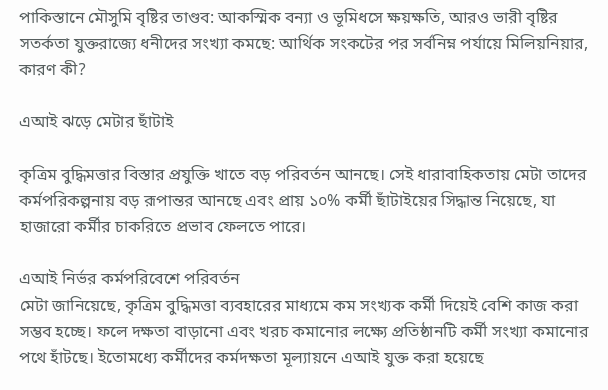পাকিস্তানে মৌসুমি বৃষ্টির তাণ্ডব: আকস্মিক বন্যা ও ভূমিধসে ক্ষয়ক্ষতি, আরও ভারী বৃষ্টির সতর্কতা যুক্তরাজ্যে ধনীদের সংখ্যা কমছে: আর্থিক সংকটের পর সর্বনিম্ন পর্যায়ে মিলিয়নিয়ার, কারণ কী?

এআই ঝড়ে মেটার ছাঁটাই

কৃত্রিম বুদ্ধিমত্তার বিস্তার প্রযুক্তি খাতে বড় পরিবর্তন আনছে। সেই ধারাবাহিকতায় মেটা তাদের কর্মপরিকল্পনায় বড় রূপান্তর আনছে এবং প্রায় ১০% কর্মী ছাঁটাইয়ের সিদ্ধান্ত নিয়েছে, যা হাজারো কর্মীর চাকরিতে প্রভাব ফেলতে পারে।

এআই নির্ভর কর্মপরিবেশে পরিবর্তন
মেটা জানিয়েছে, কৃত্রিম বুদ্ধিমত্তা ব্যবহারের মাধ্যমে কম সংখ্যক কর্মী দিয়েই বেশি কাজ করা সম্ভব হচ্ছে। ফলে দক্ষতা বাড়ানো এবং খরচ কমানোর লক্ষ্যে প্রতিষ্ঠানটি কর্মী সংখ্যা কমানোর পথে হাঁটছে। ইতোমধ্যে কর্মীদের কর্মদক্ষতা মূল্যায়নে এআই যুক্ত করা হয়েছে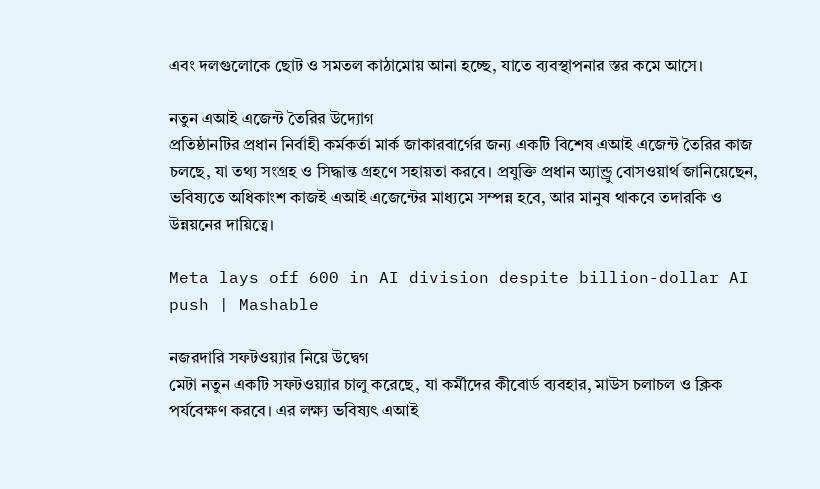এবং দলগুলোকে ছোট ও সমতল কাঠামোয় আনা হচ্ছে, যাতে ব্যবস্থাপনার স্তর কমে আসে।

নতুন এআই এজেন্ট তৈরির উদ্যোগ
প্রতিষ্ঠানটির প্রধান নির্বাহী কর্মকর্তা মার্ক জাকারবার্গের জন্য একটি বিশেষ এআই এজেন্ট তৈরির কাজ চলছে, যা তথ্য সংগ্রহ ও সিদ্ধান্ত গ্রহণে সহায়তা করবে। প্রযুক্তি প্রধান অ্যান্ড্রু বোসওয়ার্থ জানিয়েছেন, ভবিষ্যতে অধিকাংশ কাজই এআই এজেন্টের মাধ্যমে সম্পন্ন হবে, আর মানুষ থাকবে তদারকি ও উন্নয়নের দায়িত্বে।

Meta lays off 600 in AI division despite billion-dollar AI push | Mashable

নজরদারি সফটওয়্যার নিয়ে উদ্বেগ
মেটা নতুন একটি সফটওয়্যার চালু করেছে, যা কর্মীদের কীবোর্ড ব্যবহার, মাউস চলাচল ও ক্লিক পর্যবেক্ষণ করবে। এর লক্ষ্য ভবিষ্যৎ এআই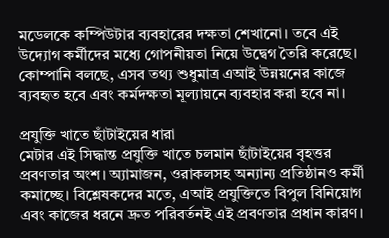মডেলকে কম্পিউটার ব্যবহারের দক্ষতা শেখানো। তবে এই উদ্যোগ কর্মীদের মধ্যে গোপনীয়তা নিয়ে উদ্বেগ তৈরি করেছে। কোম্পানি বলছে, এসব তথ্য শুধুমাত্র এআই উন্নয়নের কাজে ব্যবহৃত হবে এবং কর্মদক্ষতা মূল্যায়নে ব্যবহার করা হবে না।

প্রযুক্তি খাতে ছাঁটাইয়ের ধারা
মেটার এই সিদ্ধান্ত প্রযুক্তি খাতে চলমান ছাঁটাইয়ের বৃহত্তর প্রবণতার অংশ। অ্যামাজন, ওরাকলসহ অন্যান্য প্রতিষ্ঠানও কর্মী কমাচ্ছে। বিশ্লেষকদের মতে, এআই প্রযুক্তিতে বিপুল বিনিয়োগ এবং কাজের ধরনে দ্রুত পরিবর্তনই এই প্রবণতার প্রধান কারণ।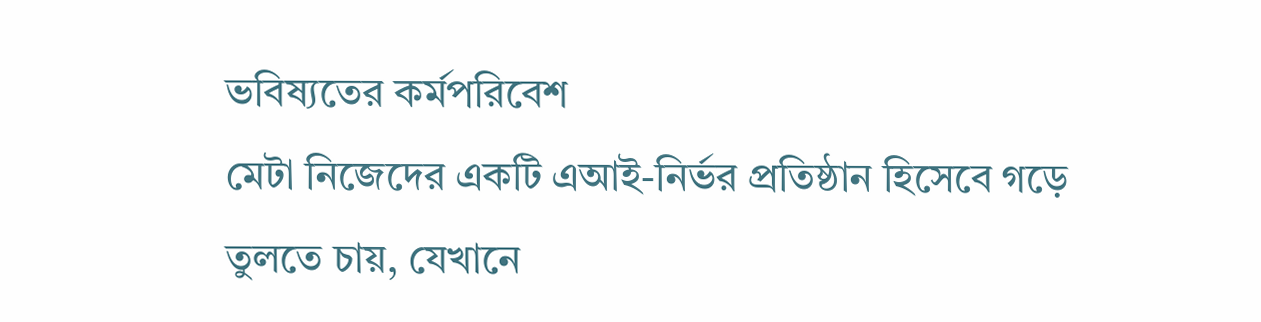ভবিষ্যতের কর্মপরিবেশ
মেটা নিজেদের একটি এআই-নির্ভর প্রতিষ্ঠান হিসেবে গড়ে তুলতে চায়, যেখানে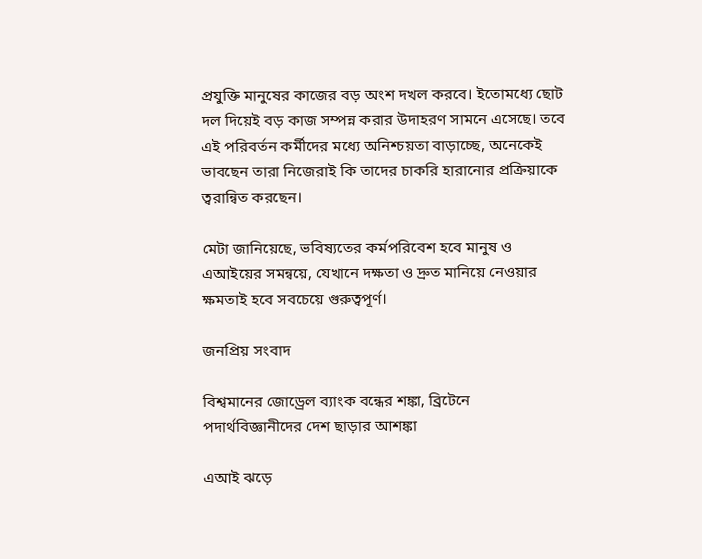প্রযুক্তি মানুষের কাজের বড় অংশ দখল করবে। ইতোমধ্যে ছোট দল দিয়েই বড় কাজ সম্পন্ন করার উদাহরণ সামনে এসেছে। তবে এই পরিবর্তন কর্মীদের মধ্যে অনিশ্চয়তা বাড়াচ্ছে, অনেকেই ভাবছেন তারা নিজেরাই কি তাদের চাকরি হারানোর প্রক্রিয়াকে ত্বরান্বিত করছেন।

মেটা জানিয়েছে, ভবিষ্যতের কর্মপরিবেশ হবে মানুষ ও এআইয়ের সমন্বয়ে, যেখানে দক্ষতা ও দ্রুত মানিয়ে নেওয়ার ক্ষমতাই হবে সবচেয়ে গুরুত্বপূর্ণ।

জনপ্রিয় সংবাদ

বিশ্বমানের জোড্রেল ব্যাংক বন্ধের শঙ্কা, ব্রিটেনে পদার্থবিজ্ঞানীদের দেশ ছাড়ার আশঙ্কা

এআই ঝড়ে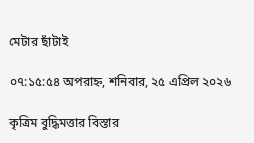মেটার ছাঁটাই

০৭:১৫:৫৪ অপরাহ্ন, শনিবার, ২৫ এপ্রিল ২০২৬

কৃত্রিম বুদ্ধিমত্তার বিস্তার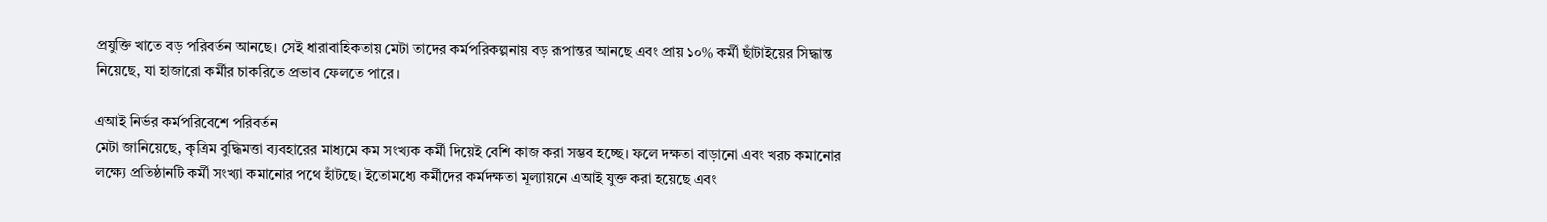প্রযুক্তি খাতে বড় পরিবর্তন আনছে। সেই ধারাবাহিকতায় মেটা তাদের কর্মপরিকল্পনায় বড় রূপান্তর আনছে এবং প্রায় ১০% কর্মী ছাঁটাইয়ের সিদ্ধান্ত নিয়েছে, যা হাজারো কর্মীর চাকরিতে প্রভাব ফেলতে পারে।

এআই নির্ভর কর্মপরিবেশে পরিবর্তন
মেটা জানিয়েছে, কৃত্রিম বুদ্ধিমত্তা ব্যবহারের মাধ্যমে কম সংখ্যক কর্মী দিয়েই বেশি কাজ করা সম্ভব হচ্ছে। ফলে দক্ষতা বাড়ানো এবং খরচ কমানোর লক্ষ্যে প্রতিষ্ঠানটি কর্মী সংখ্যা কমানোর পথে হাঁটছে। ইতোমধ্যে কর্মীদের কর্মদক্ষতা মূল্যায়নে এআই যুক্ত করা হয়েছে এবং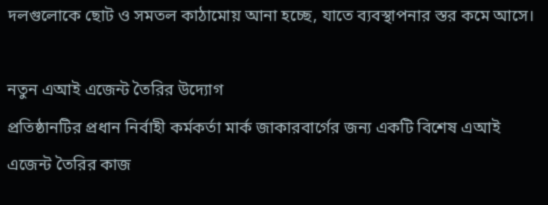দলগুলোকে ছোট ও সমতল কাঠামোয় আনা হচ্ছে, যাতে ব্যবস্থাপনার স্তর কমে আসে।

নতুন এআই এজেন্ট তৈরির উদ্যোগ
প্রতিষ্ঠানটির প্রধান নির্বাহী কর্মকর্তা মার্ক জাকারবার্গের জন্য একটি বিশেষ এআই এজেন্ট তৈরির কাজ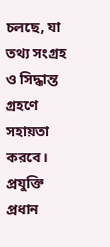চলছে, যা তথ্য সংগ্রহ ও সিদ্ধান্ত গ্রহণে সহায়তা করবে। প্রযুক্তি প্রধান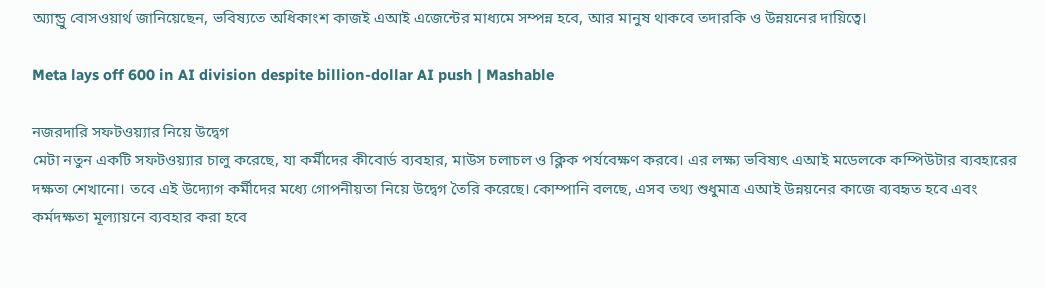অ্যান্ড্রু বোসওয়ার্থ জানিয়েছেন, ভবিষ্যতে অধিকাংশ কাজই এআই এজেন্টের মাধ্যমে সম্পন্ন হবে, আর মানুষ থাকবে তদারকি ও উন্নয়নের দায়িত্বে।

Meta lays off 600 in AI division despite billion-dollar AI push | Mashable

নজরদারি সফটওয়্যার নিয়ে উদ্বেগ
মেটা নতুন একটি সফটওয়্যার চালু করেছে, যা কর্মীদের কীবোর্ড ব্যবহার, মাউস চলাচল ও ক্লিক পর্যবেক্ষণ করবে। এর লক্ষ্য ভবিষ্যৎ এআই মডেলকে কম্পিউটার ব্যবহারের দক্ষতা শেখানো। তবে এই উদ্যোগ কর্মীদের মধ্যে গোপনীয়তা নিয়ে উদ্বেগ তৈরি করেছে। কোম্পানি বলছে, এসব তথ্য শুধুমাত্র এআই উন্নয়নের কাজে ব্যবহৃত হবে এবং কর্মদক্ষতা মূল্যায়নে ব্যবহার করা হবে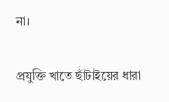না।

প্রযুক্তি খাতে ছাঁটাইয়ের ধারা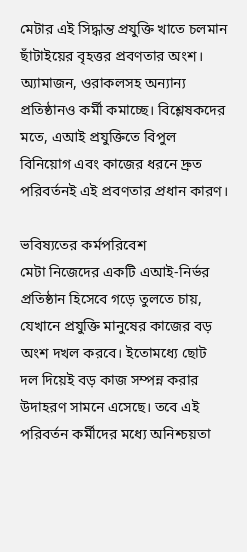মেটার এই সিদ্ধান্ত প্রযুক্তি খাতে চলমান ছাঁটাইয়ের বৃহত্তর প্রবণতার অংশ। অ্যামাজন, ওরাকলসহ অন্যান্য প্রতিষ্ঠানও কর্মী কমাচ্ছে। বিশ্লেষকদের মতে, এআই প্রযুক্তিতে বিপুল বিনিয়োগ এবং কাজের ধরনে দ্রুত পরিবর্তনই এই প্রবণতার প্রধান কারণ।

ভবিষ্যতের কর্মপরিবেশ
মেটা নিজেদের একটি এআই-নির্ভর প্রতিষ্ঠান হিসেবে গড়ে তুলতে চায়, যেখানে প্রযুক্তি মানুষের কাজের বড় অংশ দখল করবে। ইতোমধ্যে ছোট দল দিয়েই বড় কাজ সম্পন্ন করার উদাহরণ সামনে এসেছে। তবে এই পরিবর্তন কর্মীদের মধ্যে অনিশ্চয়তা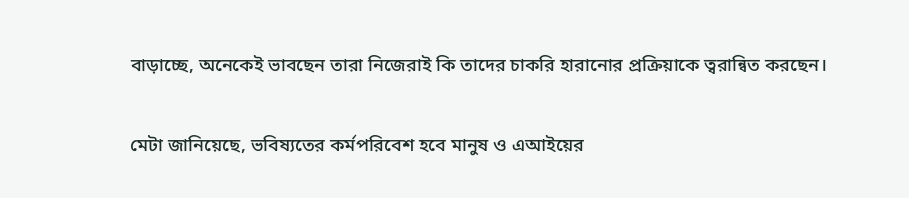বাড়াচ্ছে, অনেকেই ভাবছেন তারা নিজেরাই কি তাদের চাকরি হারানোর প্রক্রিয়াকে ত্বরান্বিত করছেন।

মেটা জানিয়েছে, ভবিষ্যতের কর্মপরিবেশ হবে মানুষ ও এআইয়ের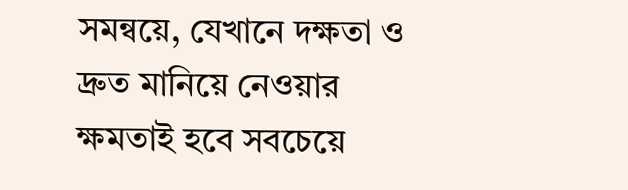সমন্বয়ে, যেখানে দক্ষতা ও দ্রুত মানিয়ে নেওয়ার ক্ষমতাই হবে সবচেয়ে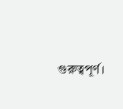গুরুত্বপূর্ণ।